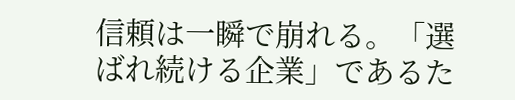信頼は一瞬で崩れる。「選ばれ続ける企業」であるた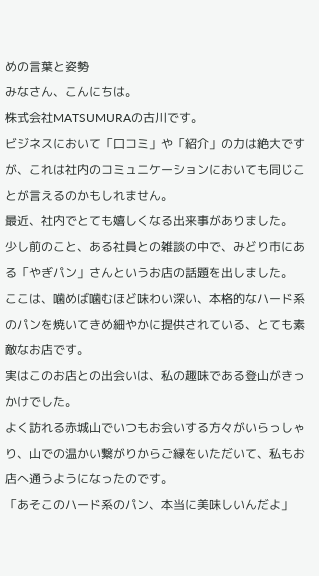めの言葉と姿勢
みなさん、こんにちは。
株式会社MATSUMURAの古川です。
ビジネスにおいて「口コミ」や「紹介」の力は絶大ですが、これは社内のコミュニケーションにおいても同じことが言えるのかもしれません。
最近、社内でとても嬉しくなる出来事がありました。
少し前のこと、ある社員との雑談の中で、みどり市にある「やぎパン」さんというお店の話題を出しました。
ここは、噛めば噛むほど味わい深い、本格的なハード系のパンを焼いてきめ細やかに提供されている、とても素敵なお店です。
実はこのお店との出会いは、私の趣味である登山がきっかけでした。
よく訪れる赤城山でいつもお会いする方々がいらっしゃり、山での温かい繋がりからご縁をいただいて、私もお店へ通うようになったのです。
「あそこのハード系のパン、本当に美味しいんだよ」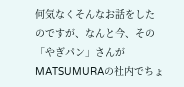何気なくそんなお話をしたのですが、なんと今、その「やぎパン」さんがMATSUMURAの社内でちょ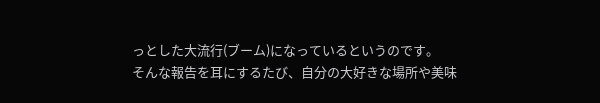っとした大流行(ブーム)になっているというのです。
そんな報告を耳にするたび、自分の大好きな場所や美味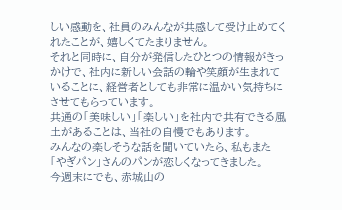しい感動を、社員のみんなが共感して受け止めてくれたことが、嬉しくてたまりません。
それと同時に、自分が発信したひとつの情報がきっかけで、社内に新しい会話の輪や笑顔が生まれていることに、経営者としても非常に温かい気持ちにさせてもらっています。
共通の「美味しい」「楽しい」を社内で共有できる風土があることは、当社の自慢でもあります。
みんなの楽しそうな話を聞いていたら、私もまた「やぎパン」さんのパンが恋しくなってきました。
今週末にでも、赤城山の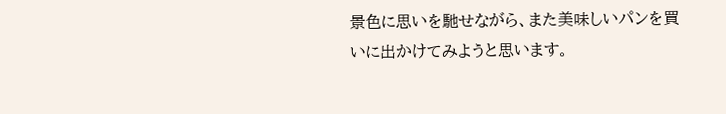景色に思いを馳せながら、また美味しいパンを買いに出かけてみようと思います。